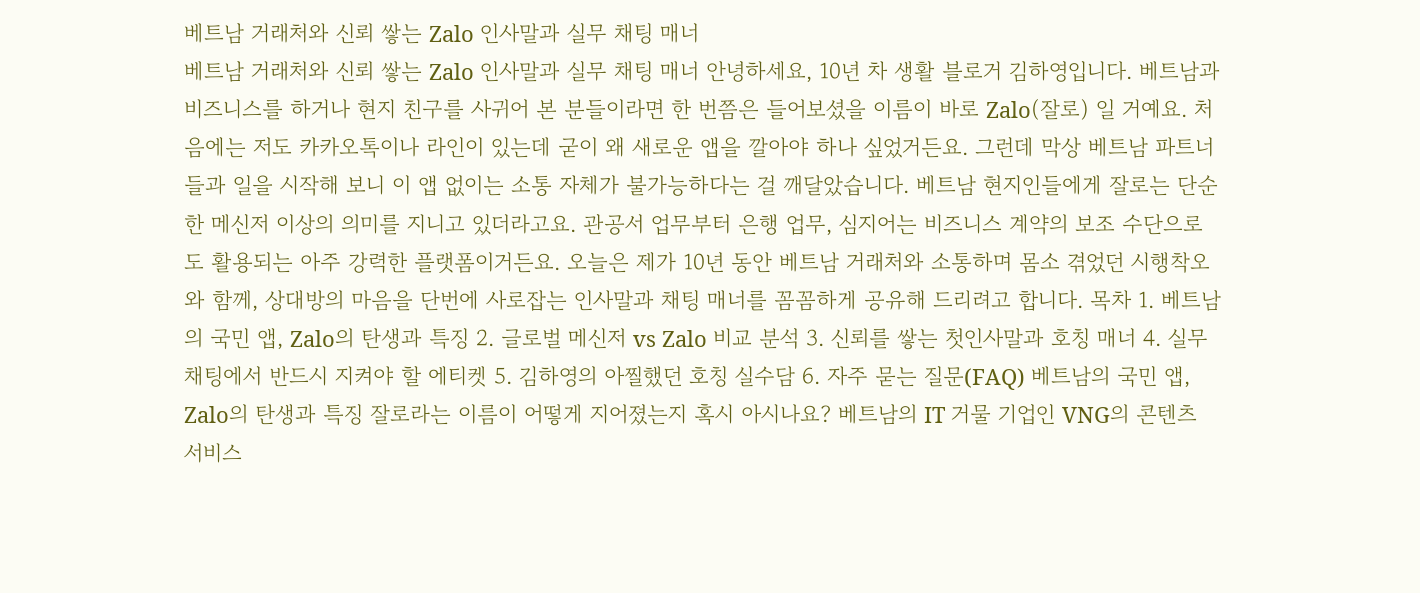베트남 거래처와 신뢰 쌓는 Zalo 인사말과 실무 채팅 매너
베트남 거래처와 신뢰 쌓는 Zalo 인사말과 실무 채팅 매너 안녕하세요, 10년 차 생활 블로거 김하영입니다. 베트남과 비즈니스를 하거나 현지 친구를 사귀어 본 분들이라면 한 번쯤은 들어보셨을 이름이 바로 Zalo(잘로) 일 거예요. 처음에는 저도 카카오톡이나 라인이 있는데 굳이 왜 새로운 앱을 깔아야 하나 싶었거든요. 그런데 막상 베트남 파트너들과 일을 시작해 보니 이 앱 없이는 소통 자체가 불가능하다는 걸 깨달았습니다. 베트남 현지인들에게 잘로는 단순한 메신저 이상의 의미를 지니고 있더라고요. 관공서 업무부터 은행 업무, 심지어는 비즈니스 계약의 보조 수단으로도 활용되는 아주 강력한 플랫폼이거든요. 오늘은 제가 10년 동안 베트남 거래처와 소통하며 몸소 겪었던 시행착오와 함께, 상대방의 마음을 단번에 사로잡는 인사말과 채팅 매너를 꼼꼼하게 공유해 드리려고 합니다. 목차 1. 베트남의 국민 앱, Zalo의 탄생과 특징 2. 글로벌 메신저 vs Zalo 비교 분석 3. 신뢰를 쌓는 첫인사말과 호칭 매너 4. 실무 채팅에서 반드시 지켜야 할 에티켓 5. 김하영의 아찔했던 호칭 실수담 6. 자주 묻는 질문(FAQ) 베트남의 국민 앱, Zalo의 탄생과 특징 잘로라는 이름이 어떻게 지어졌는지 혹시 아시나요? 베트남의 IT 거물 기업인 VNG의 콘텐츠 서비스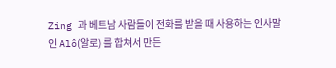Zing 과 베트남 사람들이 전화를 받을 때 사용하는 인사말인 Alô(알로) 를 합쳐서 만든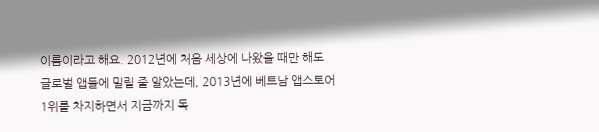이름이라고 해요. 2012년에 처음 세상에 나왔을 때만 해도 글로벌 앱들에 밀릴 줄 알았는데, 2013년에 베트남 앱스토어 1위를 차지하면서 지금까지 독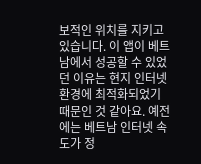보적인 위치를 지키고 있습니다. 이 앱이 베트남에서 성공할 수 있었던 이유는 현지 인터넷 환경에 최적화되었기 때문인 것 같아요. 예전에는 베트남 인터넷 속도가 정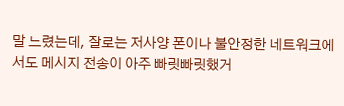말 느렸는데, 잘로는 저사양 폰이나 불안정한 네트워크에서도 메시지 전송이 아주 빠릿빠릿했거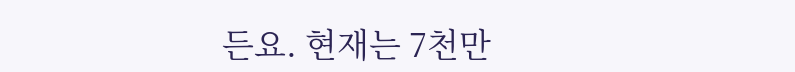든요. 현재는 7천만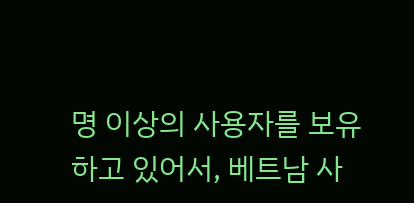명 이상의 사용자를 보유하고 있어서, 베트남 사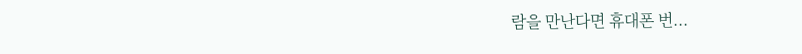람을 만난다면 휴대폰 번...